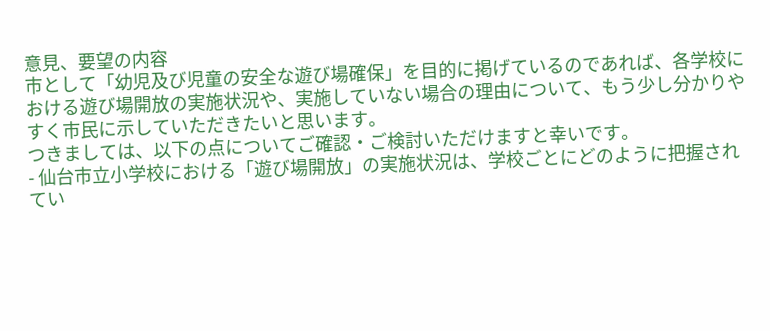意見、要望の内容
市として「幼児及び児童の安全な遊び場確保」を目的に掲げているのであれば、各学校における遊び場開放の実施状況や、実施していない場合の理由について、もう少し分かりやすく市民に示していただきたいと思います。
つきましては、以下の点についてご確認・ご検討いただけますと幸いです。
- 仙台市立小学校における「遊び場開放」の実施状況は、学校ごとにどのように把握されてい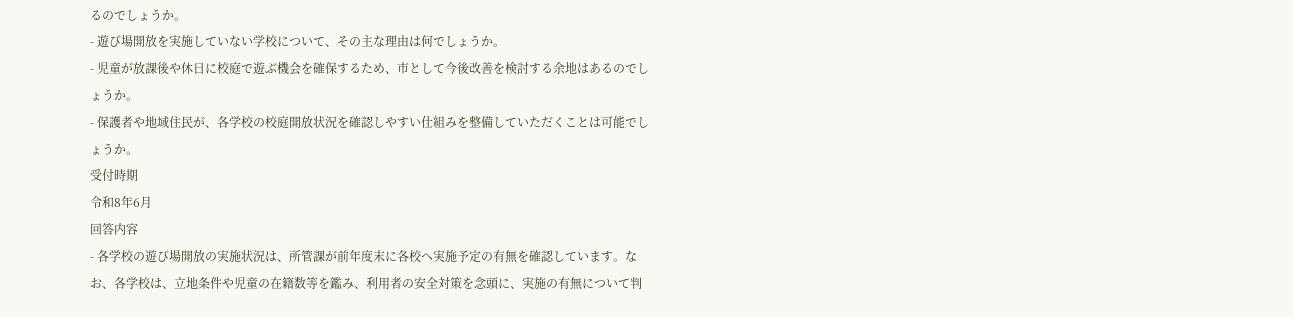るのでしょうか。
- 遊び場開放を実施していない学校について、その主な理由は何でしょうか。
- 児童が放課後や休日に校庭で遊ぶ機会を確保するため、市として今後改善を検討する余地はあるのでしょうか。
- 保護者や地域住民が、各学校の校庭開放状況を確認しやすい仕組みを整備していただくことは可能でしょうか。
受付時期
令和8年6月
回答内容
- 各学校の遊び場開放の実施状況は、所管課が前年度末に各校へ実施予定の有無を確認しています。なお、各学校は、立地条件や児童の在籍数等を鑑み、利用者の安全対策を念頭に、実施の有無について判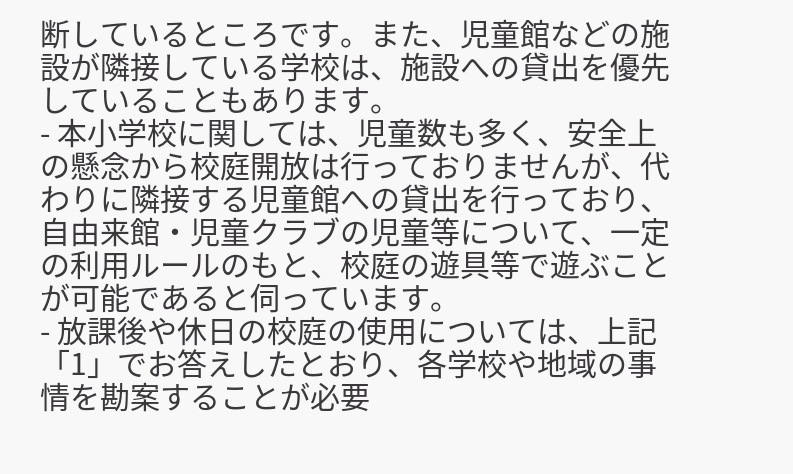断しているところです。また、児童館などの施設が隣接している学校は、施設への貸出を優先していることもあります。
- 本小学校に関しては、児童数も多く、安全上の懸念から校庭開放は行っておりませんが、代わりに隣接する児童館への貸出を行っており、自由来館・児童クラブの児童等について、一定の利用ルールのもと、校庭の遊具等で遊ぶことが可能であると伺っています。
- 放課後や休日の校庭の使用については、上記「1」でお答えしたとおり、各学校や地域の事情を勘案することが必要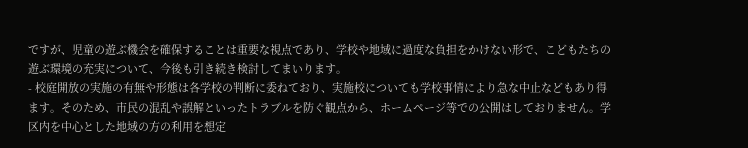ですが、児童の遊ぶ機会を確保することは重要な視点であり、学校や地域に過度な負担をかけない形で、こどもたちの遊ぶ環境の充実について、今後も引き続き検討してまいります。
- 校庭開放の実施の有無や形態は各学校の判断に委ねており、実施校についても学校事情により急な中止などもあり得ます。そのため、市民の混乱や誤解といったトラブルを防ぐ観点から、ホームページ等での公開はしておりません。学区内を中心とした地域の方の利用を想定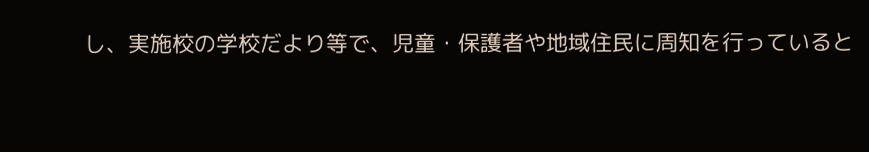し、実施校の学校だより等で、児童・保護者や地域住民に周知を行っていると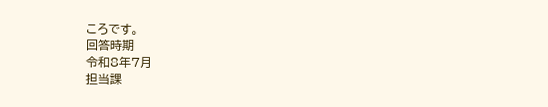ころです。
回答時期
令和8年7月
担当課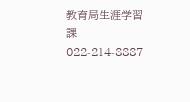教育局生涯学習課 022-214-8887